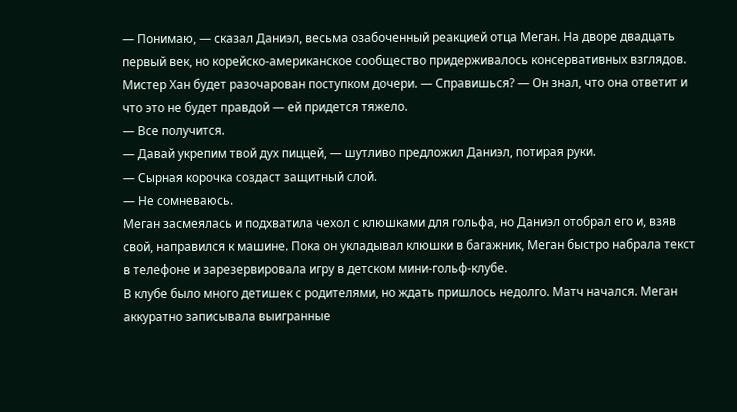— Понимаю, — сказал Даниэл, весьма озабоченный реакцией отца Меган. На дворе двадцать первый век, но корейско-американское сообщество придерживалось консервативных взглядов. Мистер Хан будет разочарован поступком дочери. — Справишься? — Он знал, что она ответит и что это не будет правдой — ей придется тяжело.
— Все получится.
— Давай укрепим твой дух пиццей, — шутливо предложил Даниэл, потирая руки.
— Сырная корочка создаст защитный слой.
— Не сомневаюсь.
Меган засмеялась и подхватила чехол с клюшками для гольфа, но Даниэл отобрал его и, взяв свой, направился к машине. Пока он укладывал клюшки в багажник, Меган быстро набрала текст в телефоне и зарезервировала игру в детском мини-гольф-клубе.
В клубе было много детишек с родителями, но ждать пришлось недолго. Матч начался. Меган аккуратно записывала выигранные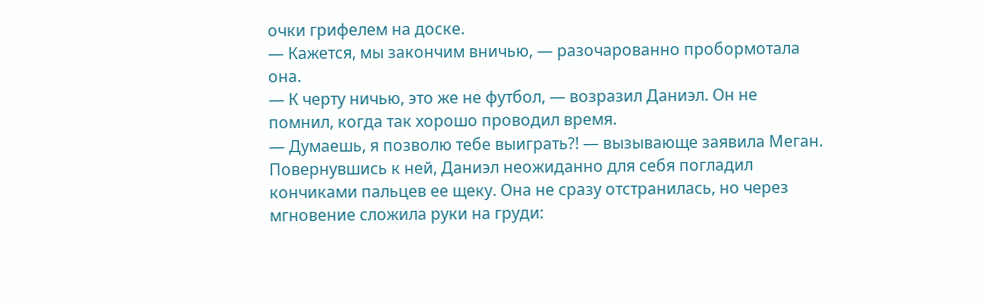очки грифелем на доске.
— Кажется, мы закончим вничью, — разочарованно пробормотала она.
— К черту ничью, это же не футбол, — возразил Даниэл. Он не помнил, когда так хорошо проводил время.
— Думаешь, я позволю тебе выиграть?! — вызывающе заявила Меган.
Повернувшись к ней, Даниэл неожиданно для себя погладил кончиками пальцев ее щеку. Она не сразу отстранилась, но через мгновение сложила руки на груди: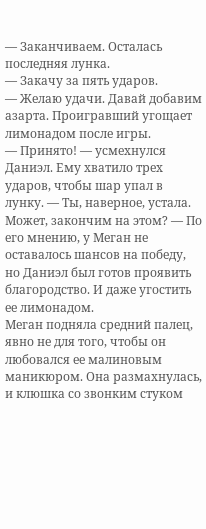— Заканчиваем. Осталась последняя лунка.
— Закачу за пять ударов.
— Желаю удачи. Давай добавим азарта. Проигравший угощает лимонадом после игры.
— Принято! — усмехнулся Даниэл. Ему хватило трех ударов, чтобы шар упал в лунку. — Ты, наверное, устала. Может, закончим на этом? — По его мнению, у Меган не оставалось шансов на победу, но Даниэл был готов проявить благородство. И даже угостить ее лимонадом.
Меган подняла средний палец, явно не для того, чтобы он любовался ее малиновым маникюром. Она размахнулась, и клюшка со звонким стуком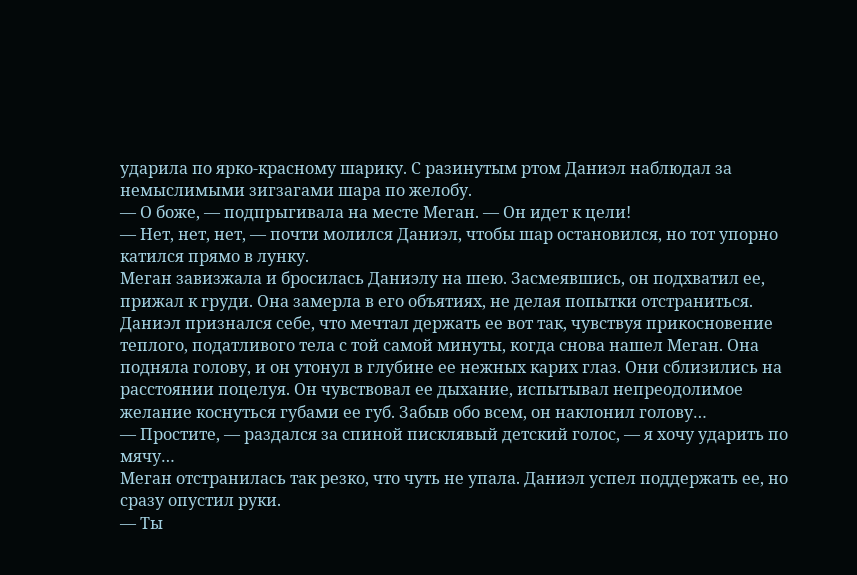ударила по ярко-красному шарику. С разинутым ртом Даниэл наблюдал за немыслимыми зигзагами шара по желобу.
— О боже, — подпрыгивала на месте Меган. — Он идет к цели!
— Нет, нет, нет, — почти молился Даниэл, чтобы шар остановился, но тот упорно катился прямо в лунку.
Меган завизжала и бросилась Даниэлу на шею. Засмеявшись, он подхватил ее, прижал к груди. Она замерла в его объятиях, не делая попытки отстраниться. Даниэл признался себе, что мечтал держать ее вот так, чувствуя прикосновение теплого, податливого тела с той самой минуты, когда снова нашел Меган. Она подняла голову, и он утонул в глубине ее нежных карих глаз. Они сблизились на расстоянии поцелуя. Он чувствовал ее дыхание, испытывал непреодолимое желание коснуться губами ее губ. Забыв обо всем, он наклонил голову…
— Простите, — раздался за спиной писклявый детский голос, — я хочу ударить по мячу…
Меган отстранилась так резко, что чуть не упала. Даниэл успел поддержать ее, но сразу опустил руки.
— Ты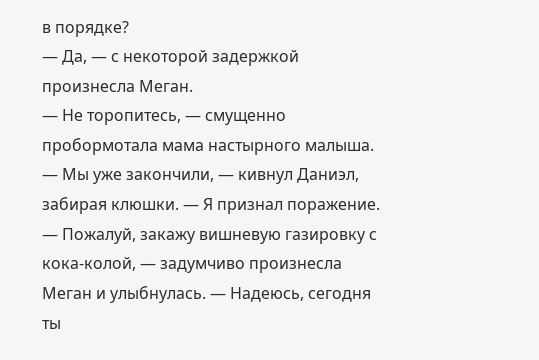в порядке?
— Да, — с некоторой задержкой произнесла Меган.
— Не торопитесь, — смущенно пробормотала мама настырного малыша.
— Мы уже закончили, — кивнул Даниэл, забирая клюшки. — Я признал поражение.
— Пожалуй, закажу вишневую газировку с кока-колой, — задумчиво произнесла Меган и улыбнулась. — Надеюсь, сегодня ты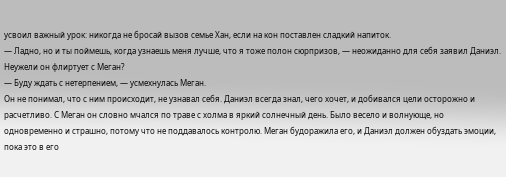усвоил важный урок: никогда не бросай вызов семье Хан, если на кон поставлен сладкий напиток.
— Ладно, но и ты поймешь, когда узнаешь меня лучше, что я тоже полон сюрпризов, — неожиданно для себя заявил Даниэл. Неужели он флиртует с Меган?
— Буду ждать с нетерпением, — усмехнулась Меган.
Он не понимал, что с ним происходит, не узнавал себя. Даниэл всегда знал, чего хочет, и добивался цели осторожно и расчетливо. С Меган он словно мчался по траве с холма в яркий солнечный день. Было весело и волнующе, но одновременно и страшно, потому что не поддавалось контролю. Меган будоражила его, и Даниэл должен обуздать эмоции, пока это в его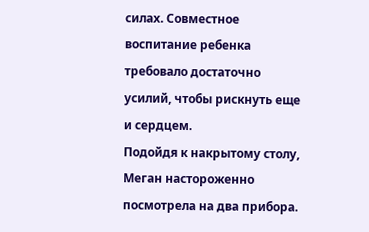силах. Совместное воспитание ребенка требовало достаточно усилий, чтобы рискнуть еще и сердцем.
Подойдя к накрытому столу, Меган настороженно посмотрела на два прибора.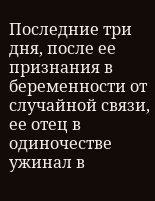Последние три дня, после ее признания в беременности от случайной связи, ее отец в одиночестве ужинал в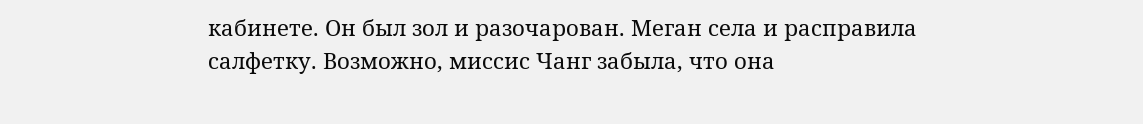кабинете. Он был зол и разочарован. Меган села и расправила салфетку. Возможно, миссис Чанг забыла, что она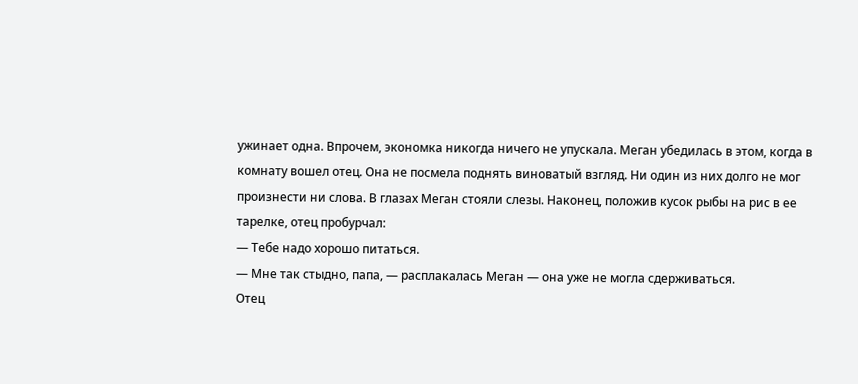ужинает одна. Впрочем, экономка никогда ничего не упускала. Меган убедилась в этом, когда в комнату вошел отец. Она не посмела поднять виноватый взгляд. Ни один из них долго не мог произнести ни слова. В глазах Меган стояли слезы. Наконец, положив кусок рыбы на рис в ее тарелке, отец пробурчал:
— Тебе надо хорошо питаться.
— Мне так стыдно, папа, — расплакалась Меган — она уже не могла сдерживаться.
Отец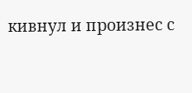кивнул и произнес с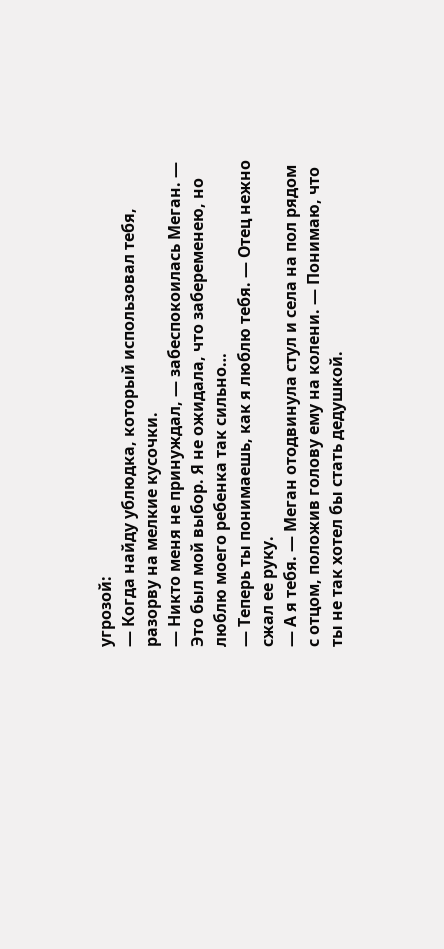угрозой:
— Когда найду ублюдка, который использовал тебя, разорву на мелкие кусочки.
— Никто меня не принуждал, — забеспокоилась Меган. — Это был мой выбор. Я не ожидала, что забеременею, но люблю моего ребенка так сильно…
— Теперь ты понимаешь, как я люблю тебя. — Отец нежно сжал ее руку.
— А я тебя. — Меган отодвинула стул и села на пол рядом с отцом, положив голову ему на колени. — Понимаю, что ты не так хотел бы стать дедушкой.